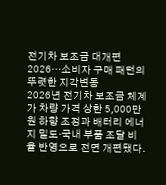전기차 보조금 대개편 2026…소비자 구매 패턴의 뚜렷한 지각변동
2026년 전기차 보조금 체계가 차량 가격 상한 5,000만 원 하향 조정과 배터리 에너지 밀도·국내 부품 조달 비율 반영으로 전면 개편됐다.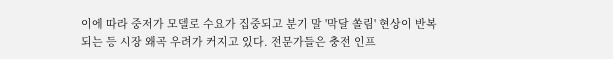이에 따라 중저가 모델로 수요가 집중되고 분기 말 '막달 쏠림' 현상이 반복되는 등 시장 왜곡 우려가 커지고 있다. 전문가들은 충전 인프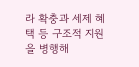라 확충과 세제 혜택 등 구조적 지원을 병행해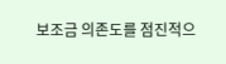보조금 의존도를 점진적으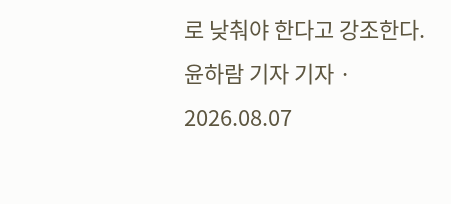로 낮춰야 한다고 강조한다.
윤하람 기자 기자 · 2026.08.07